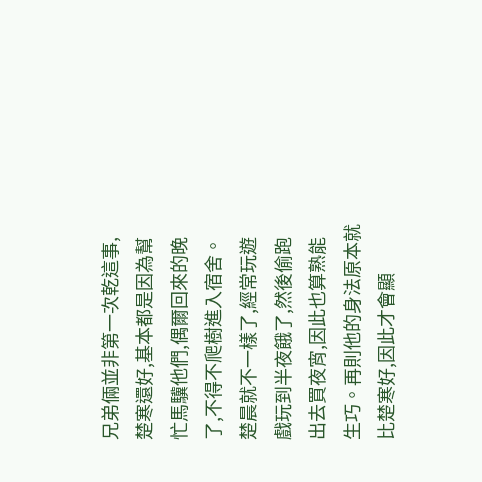兄弟倆並非第一次乾這事,楚寒還好,基本都是因為幫忙馬驥他們,偶爾回來的晚了,不得不爬樹進入宿舍。
楚晨就不一樣了,經常玩遊戲玩到半夜餓了,然後偷跑出去買夜宵,因此也算熟能生巧。再則他的身法原本就比楚寒好,因此才會顯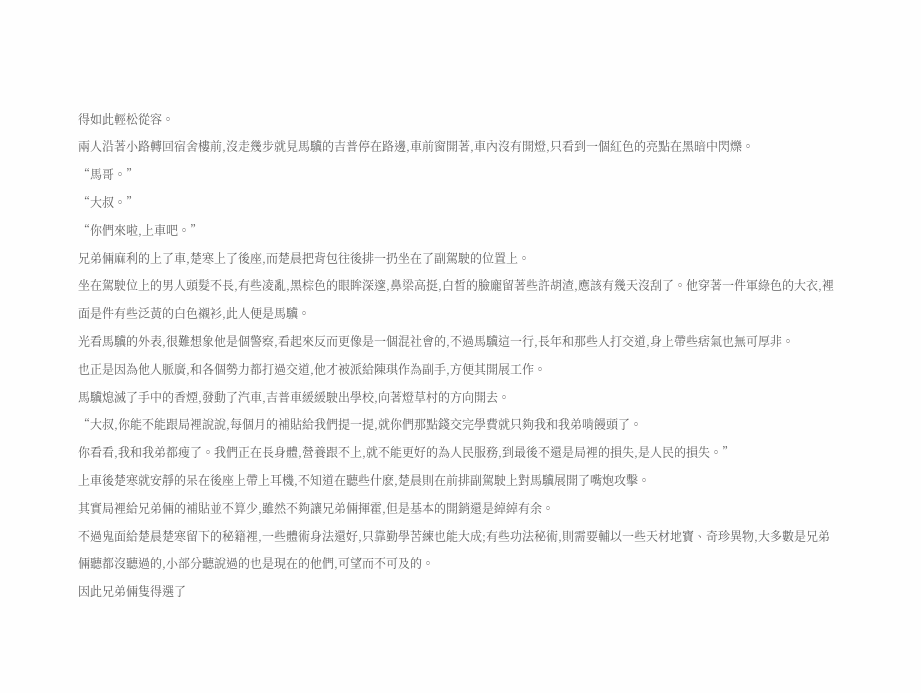得如此輕松從容。
兩人沿著小路轉回宿舍樓前,沒走幾步就見馬驥的吉普停在路邊,車前窗開著,車內沒有開燈,只看到一個紅色的亮點在黑暗中閃爍。
“馬哥。”
“大叔。”
“你們來啦,上車吧。”
兄弟倆麻利的上了車,楚寒上了後座,而楚晨把背包往後排一扔坐在了副駕駛的位置上。
坐在駕駛位上的男人頭髮不長,有些凌亂,黑棕色的眼眸深邃,鼻梁高挺,白皙的臉龐留著些許胡渣,應該有幾天沒刮了。他穿著一件軍綠色的大衣,裡面是件有些泛黃的白色襯衫,此人便是馬驥。
光看馬驥的外表,很難想象他是個警察,看起來反而更像是一個混社會的,不過馬驥這一行,長年和那些人打交道,身上帶些痞氣也無可厚非。
也正是因為他人脈廣,和各個勢力都打過交道,他才被派給陳琪作為副手,方便其開展工作。
馬驥熄滅了手中的香煙,發動了汽車,吉普車緩緩駛出學校,向著燈草村的方向開去。
“大叔,你能不能跟局裡說說,每個月的補貼給我們提一提,就你們那點錢交完學費就只夠我和我弟啃饅頭了。
你看看,我和我弟都瘦了。我們正在長身體,營養跟不上,就不能更好的為人民服務,到最後不還是局裡的損失,是人民的損失。”
上車後楚寒就安靜的呆在後座上帶上耳機,不知道在聽些什麽,楚晨則在前排副駕駛上對馬驥展開了嘴炮攻擊。
其實局裡給兄弟倆的補貼並不算少,雖然不夠讓兄弟倆揮霍,但是基本的開銷還是綽綽有余。
不過鬼面給楚晨楚寒留下的秘籍裡,一些體術身法還好,只靠勤學苦練也能大成;有些功法秘術,則需要輔以一些天材地寶、奇珍異物,大多數是兄弟倆聽都沒聽過的,小部分聽說過的也是現在的他們,可望而不可及的。
因此兄弟倆隻得選了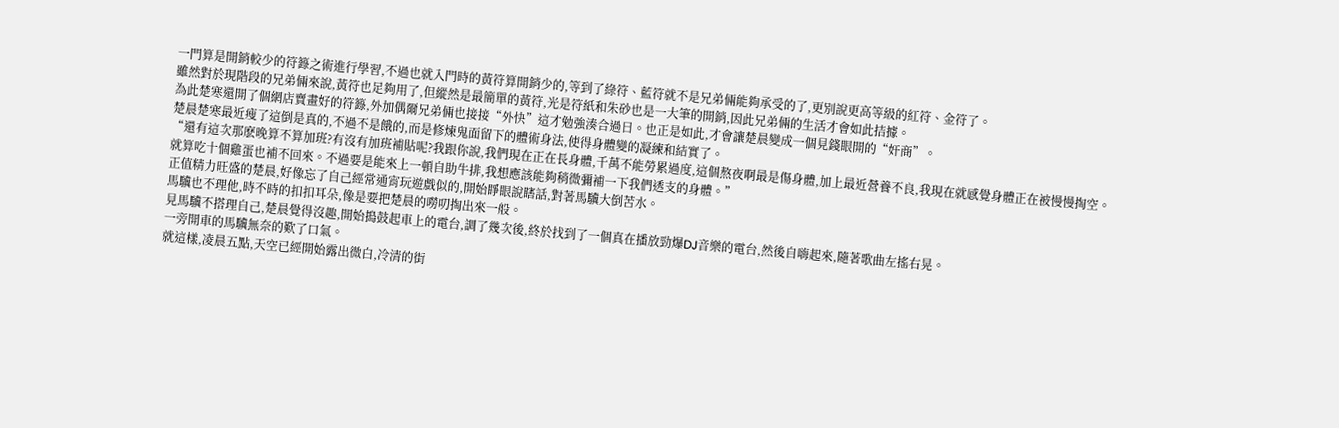一門算是開銷較少的符籙之術進行學習,不過也就入門時的黃符算開銷少的,等到了綠符、藍符就不是兄弟倆能夠承受的了,更別說更高等級的紅符、金符了。
雖然對於現階段的兄弟倆來說,黃符也足夠用了,但縱然是最簡單的黃符,光是符紙和朱砂也是一大筆的開銷,因此兄弟倆的生活才會如此拮據。
為此楚寒還開了個網店賣畫好的符籙,外加偶爾兄弟倆也接接“外快”這才勉強湊合過日。也正是如此,才會讓楚晨變成一個見錢眼開的“奸商”。
楚晨楚寒最近瘦了這倒是真的,不過不是餓的,而是修煉鬼面留下的體術身法,使得身體變的凝練和結實了。
“還有這次那麽晚算不算加班?有沒有加班補貼呢?我跟你說,我們現在正在長身體,千萬不能勞累過度,這個熬夜啊最是傷身體,加上最近營養不良,我現在就感覺身體正在被慢慢掏空。
就算吃十個雞蛋也補不回來。不過要是能來上一頓自助牛排,我想應該能夠稍微彌補一下我們透支的身體。”
正值精力旺盛的楚晨,好像忘了自己經常通宵玩遊戲似的,開始睜眼說瞎話,對著馬驥大倒苦水。
馬驥也不理他,時不時的扣扣耳朵,像是要把楚晨的嘮叨掏出來一般。
見馬驥不搭理自己,楚晨覺得沒趣,開始搗鼓起車上的電台,調了幾次後,終於找到了一個真在播放勁爆DJ音樂的電台,然後自嗨起來,隨著歌曲左搖右晃。
一旁開車的馬驥無奈的歎了口氣。
就這樣,凌晨五點,天空已經開始露出微白,冷清的街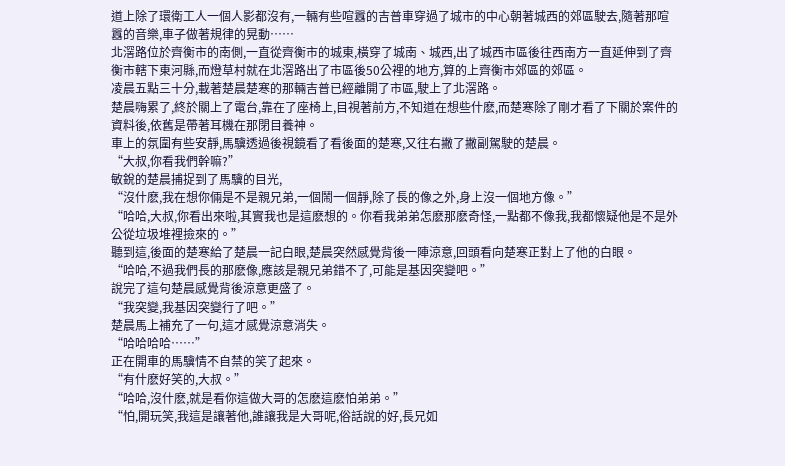道上除了環衛工人一個人影都沒有,一輛有些喧囂的吉普車穿過了城市的中心朝著城西的郊區駛去,隨著那喧囂的音樂,車子做著規律的晃動……
北滘路位於齊衡市的南側,一直從齊衡市的城東,橫穿了城南、城西,出了城西市區後往西南方一直延伸到了齊衡市轄下東河縣,而燈草村就在北滘路出了市區後50公裡的地方,算的上齊衡市郊區的郊區。
凌晨五點三十分,載著楚晨楚寒的那輛吉普已經離開了市區,駛上了北滘路。
楚晨嗨累了,終於關上了電台,靠在了座椅上,目視著前方,不知道在想些什麽,而楚寒除了剛才看了下關於案件的資料後,依舊是帶著耳機在那閉目養神。
車上的氛圍有些安靜,馬驥透過後視鏡看了看後面的楚寒,又往右撇了撇副駕駛的楚晨。
“大叔,你看我們幹嘛?”
敏銳的楚晨捕捉到了馬驥的目光,
“沒什麽,我在想你倆是不是親兄弟,一個鬧一個靜,除了長的像之外,身上沒一個地方像。”
“哈哈,大叔,你看出來啦,其實我也是這麽想的。你看我弟弟怎麽那麽奇怪,一點都不像我,我都懷疑他是不是外公從垃圾堆裡撿來的。”
聽到這,後面的楚寒給了楚晨一記白眼,楚晨突然感覺背後一陣涼意,回頭看向楚寒正對上了他的白眼。
“哈哈,不過我們長的那麽像,應該是親兄弟錯不了,可能是基因突變吧。”
說完了這句楚晨感覺背後涼意更盛了。
“我突變,我基因突變行了吧。”
楚晨馬上補充了一句,這才感覺涼意消失。
“哈哈哈哈……”
正在開車的馬驥情不自禁的笑了起來。
“有什麽好笑的,大叔。”
“哈哈,沒什麽,就是看你這做大哥的怎麽這麽怕弟弟。”
“怕,開玩笑,我這是讓著他,誰讓我是大哥呢,俗話說的好,長兄如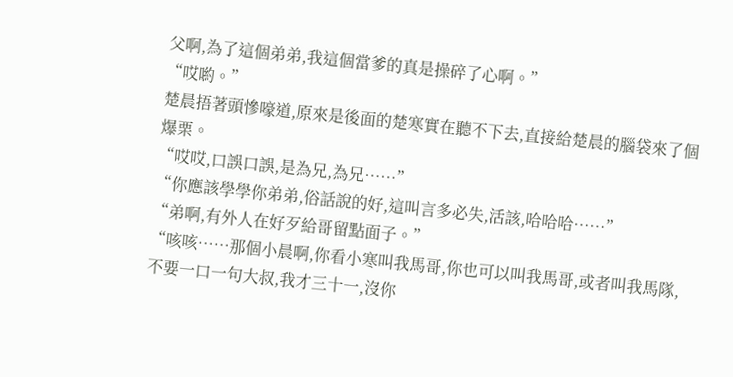父啊,為了這個弟弟,我這個當爹的真是操碎了心啊。”
“哎喲。”
楚晨捂著頭慘嚎道,原來是後面的楚寒實在聽不下去,直接給楚晨的腦袋來了個爆栗。
“哎哎,口誤口誤,是為兄,為兄……”
“你應該學學你弟弟,俗話說的好,這叫言多必失,活該,哈哈哈……”
“弟啊,有外人在好歹給哥留點面子。”
“咳咳……那個小晨啊,你看小寒叫我馬哥,你也可以叫我馬哥,或者叫我馬隊,不要一口一句大叔,我才三十一,沒你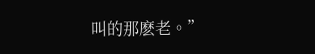叫的那麽老。”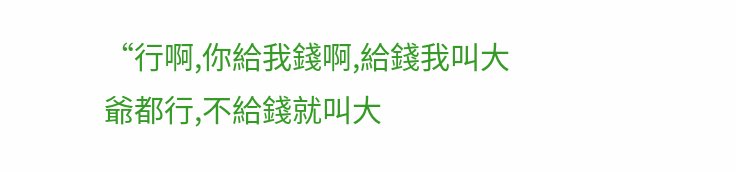“行啊,你給我錢啊,給錢我叫大爺都行,不給錢就叫大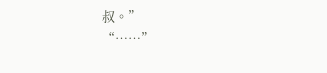叔。”
“……”